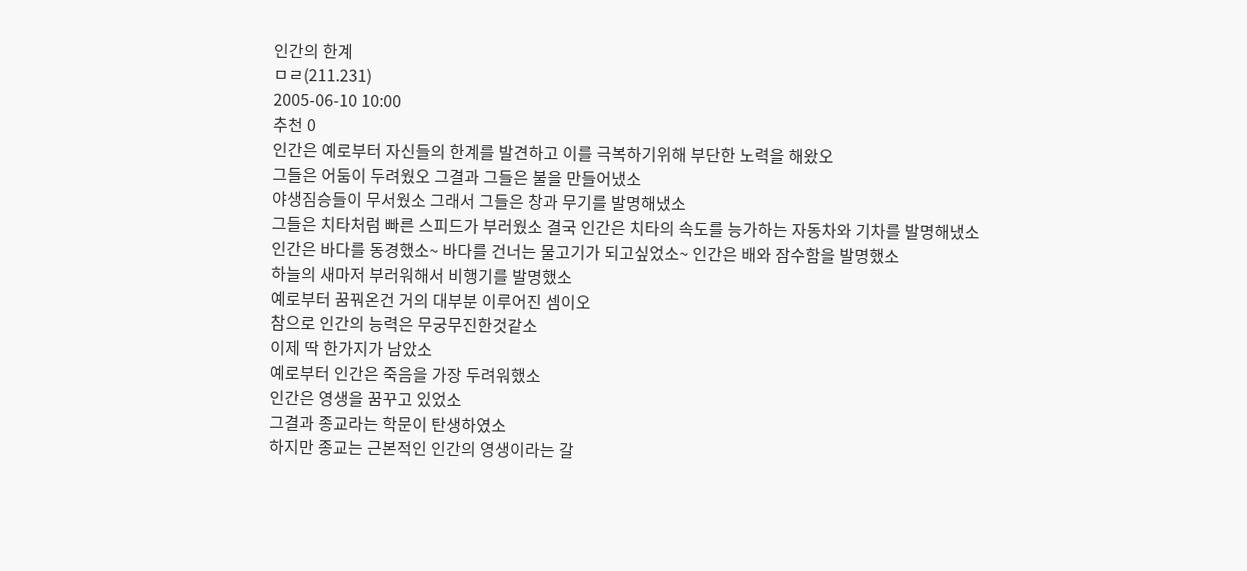인간의 한계
ㅁㄹ(211.231)
2005-06-10 10:00
추천 0
인간은 예로부터 자신들의 한계를 발견하고 이를 극복하기위해 부단한 노력을 해왔오
그들은 어둠이 두려웠오 그결과 그들은 불을 만들어냈소
야생짐승들이 무서웠소 그래서 그들은 창과 무기를 발명해냈소
그들은 치타처럼 빠른 스피드가 부러웠소 결국 인간은 치타의 속도를 능가하는 자동차와 기차를 발명해냈소
인간은 바다를 동경했소~ 바다를 건너는 물고기가 되고싶었소~ 인간은 배와 잠수함을 발명했소
하늘의 새마저 부러워해서 비행기를 발명했소
예로부터 꿈꿔온건 거의 대부분 이루어진 셈이오
참으로 인간의 능력은 무궁무진한것같소
이제 딱 한가지가 남았소
예로부터 인간은 죽음을 가장 두려워했소
인간은 영생을 꿈꾸고 있었소
그결과 종교라는 학문이 탄생하였소
하지만 종교는 근본적인 인간의 영생이라는 갈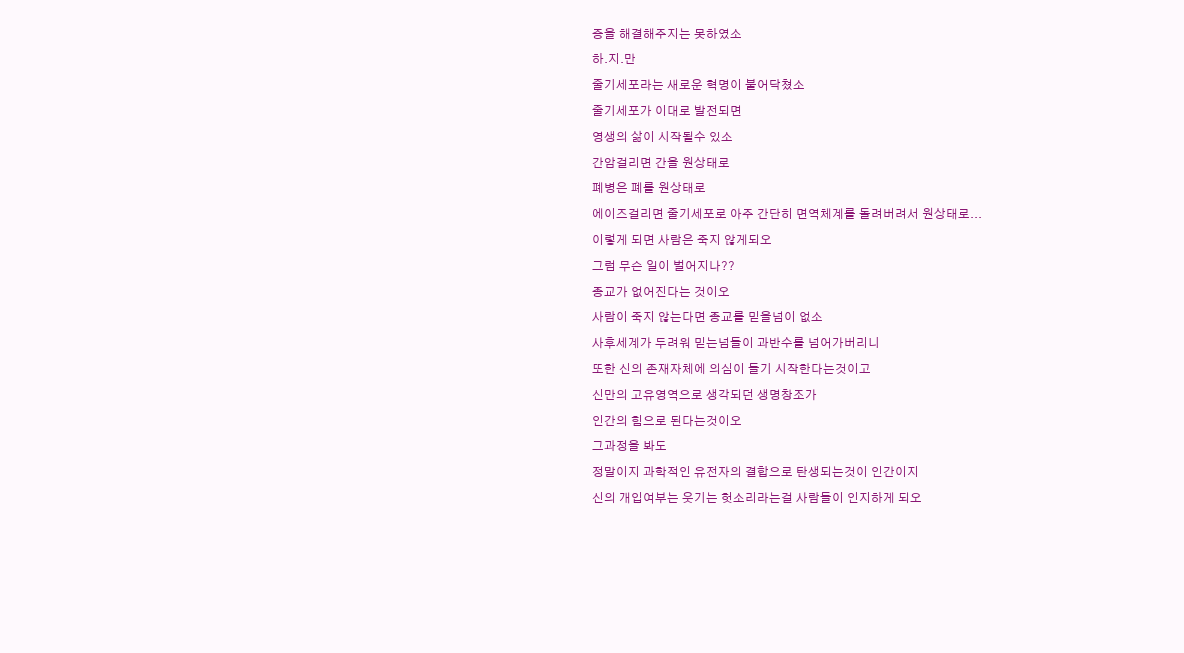증을 해결해주지는 못하였소
하.지.만
줄기세포라는 새로운 혁명이 불어닥쳤소
줄기세포가 이대로 발전되면
영생의 삶이 시작될수 있소
간암걸리면 간을 원상태로
폐병은 폐를 원상태로
에이즈걸리면 줄기세포로 아주 간단히 면역체계를 돌려버려서 원상태로...
이렇게 되면 사람은 죽지 않게되오
그럼 무슨 일이 벌어지나??
종교가 없어진다는 것이오
사람이 죽지 않는다면 종교를 믿을넘이 없소
사후세계가 두려워 믿는넘들이 과반수를 넘어가버리니
또한 신의 존재자체에 의심이 들기 시작한다는것이고
신만의 고유영역으로 생각되던 생명창조가
인간의 힘으로 된다는것이오
그과정을 봐도
정말이지 과학적인 유전자의 결합으로 탄생되는것이 인간이지
신의 개입여부는 웃기는 헛소리라는걸 사람들이 인지하게 되오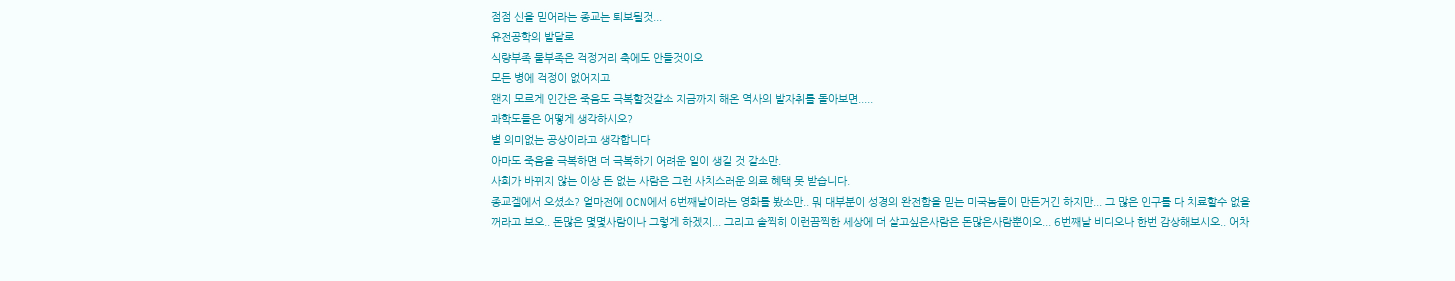점점 신을 믿어라는 종교는 퇴보될것...
유전공학의 발달로
식량부족 물부족은 걱정거리 축에도 안들것이오
모든 병에 걱정이 없어지고
왠지 모르게 인간은 죽음도 극복할것같소 지금까지 해온 역사의 발자취를 돌아보면.....
과학도들은 어떻게 생각하시오?
별 의미없는 공상이라고 생각합니다
아마도 죽음을 극복하면 더 극복하기 어려운 일이 생길 것 같소만.
사회가 바뀌지 않는 이상 돈 없는 사람은 그런 사치스러운 의료 혜택 못 받습니다.
종교겔에서 오셨소? 얼마전에 OCN에서 6번째날이라는 영화를 봤소만.. 뭐 대부분이 성경의 완전함을 믿는 미국놈들이 만든거긴 하지만... 그 많은 인구를 다 치료할수 없을꺼라고 보오.. 돈많은 몇몇사람이나 그렇게 하겠지... 그리고 솔찍히 이런끔찍한 세상에 더 살고싶은사람은 돈많은사람뿐이오... 6번째날 비디오나 한번 감상해보시오.. 어차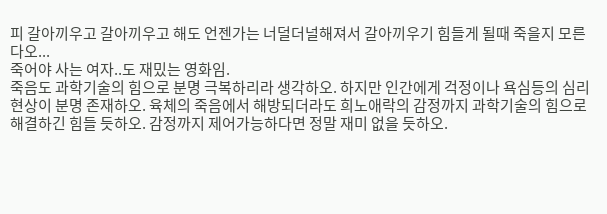피 갈아끼우고 갈아끼우고 해도 언젠가는 너덜더널해져서 갈아끼우기 힘들게 될때 죽을지 모른다오...
죽어야 사는 여자..도 재밌는 영화임.
죽음도 과학기술의 힘으로 분명 극복하리라 생각하오. 하지만 인간에게 걱정이나 욕심등의 심리현상이 분명 존재하오. 육체의 죽음에서 해방되더라도 희노애락의 감정까지 과학기술의 힘으로 해결하긴 힘들 듯하오. 감정까지 제어가능하다면 정말 재미 없을 듯하오.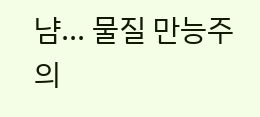냠... 물질 만능주의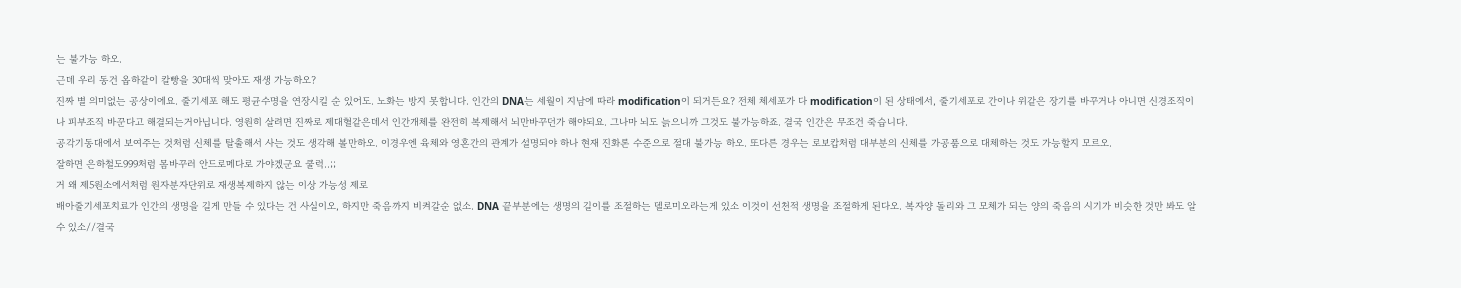는 불가능 하오.
근데 우리 동건 옵하같이 칼빵을 30대씩 맞아도 재생 가능하오?
진짜 별 의미없는 공상이에요. 줄기세포 해도 평균수명을 연장시킬 순 있어도. 노화는 방지 못합니다. 인간의 DNA는 세월이 지남에 따라 modification이 되거든요? 전체 체세포가 다 modification이 된 상태에서, 줄기세포로 간이나 위같은 장기를 바꾸거나 아니면 신경조직이나 피부조직 바꾼다고 해결되는거아닙니다. 영원히 살려면 진짜로 제대혈같은데서 인간개체를 완전히 복제해서 뇌만바꾸던가 해야되요. 그나마 뇌도 늙으니까 그것도 불가능하죠. 결국 인간은 무조건 죽습니다.
공각기동대에서 보여주는 것처럼 신체를 탈출해서 사는 것도 생각해 볼만하오. 이경우엔 육체와 영혼간의 관계가 설명되야 하나 현재 진화론 수준으로 절대 불가능 하오. 또다른 경우는 로보캅처럼 대부분의 신체를 가공품으로 대체하는 것도 가능할지 모르오.
잘하면 은하철도999처럼 몸바꾸러 안드로메다로 가야겠군요 쿨럭..;;
거 왜 제5원소에서처럼 원자분자단위로 재생복제하지 않는 이상 가능성 제로
배아줄기세포치료가 인간의 생명을 길게 만들 수 있다는 건 사실이오, 하지만 죽음까지 비켜갈순 없소. DNA 끝부분에는 생명의 길이를 조절하는 델로미오라는게 있소 이것이 선천적 생명을 조절하게 된다오. 복자양 돌리와 그 모체가 되는 양의 죽음의 시기가 비슷한 것만 봐도 알 수 있소//결국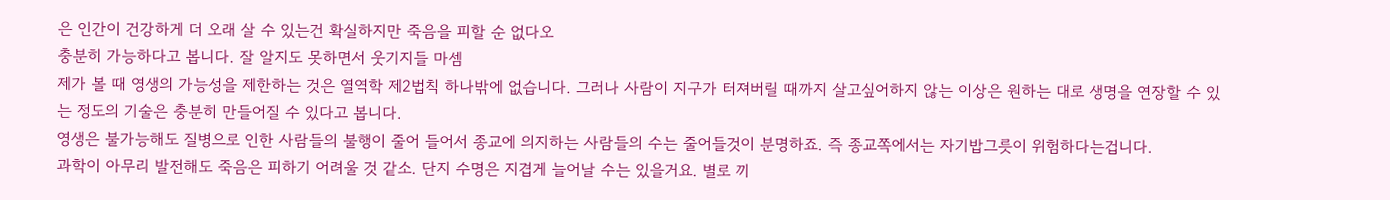은 인간이 건강하게 더 오래 살 수 있는건 확실하지만 죽음을 피할 순 없다오
충분히 가능하다고 봅니다. 잘 알지도 못하면서 웃기지들 마셈
제가 볼 때 영생의 가능성을 제한하는 것은 열역학 제2법칙 하나밖에 없습니다. 그러나 사람이 지구가 터져버릴 때까지 살고싶어하지 않는 이상은 원하는 대로 생명을 연장할 수 있는 정도의 기술은 충분히 만들어질 수 있다고 봅니다.
영생은 불가능해도 질병으로 인한 사람들의 불행이 줄어 들어서 종교에 의지하는 사람들의 수는 줄어들것이 분명하죠. 즉 종교쪽에서는 자기밥그릇이 위험하다는겁니다.
과학이 아무리 발전해도 죽음은 피하기 어려울 것 같소. 단지 수명은 지겹게 늘어날 수는 있을거요. 별로 끼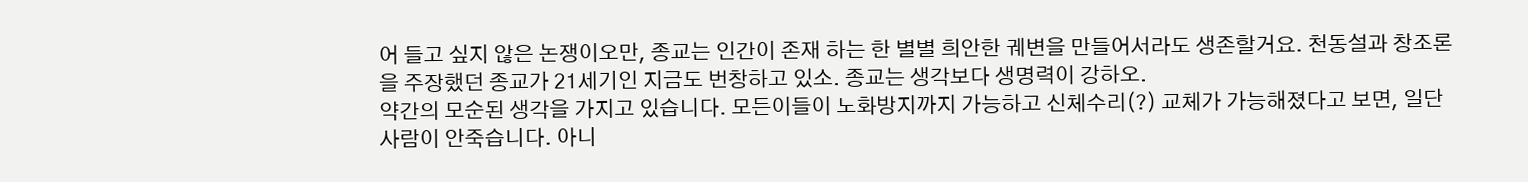어 들고 싶지 않은 논쟁이오만, 종교는 인간이 존재 하는 한 별별 희안한 궤변을 만들어서라도 생존할거요. 천동설과 창조론을 주장했던 종교가 21세기인 지금도 번창하고 있소. 종교는 생각보다 생명력이 강하오.
약간의 모순된 생각을 가지고 있습니다. 모든이들이 노화방지까지 가능하고 신체수리(?) 교체가 가능해졌다고 보면, 일단 사람이 안죽습니다. 아니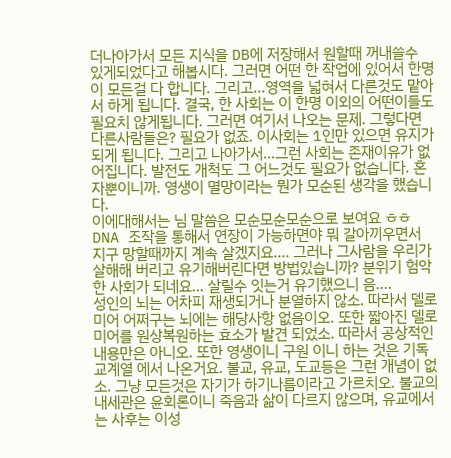더나아가서 모든 지식을 DB에 저장해서 원할때 꺼내쓸수 있게되었다고 해봅시다. 그러면 어떤 한 작업에 있어서 한명이 모든걸 다 합니다. 그리고...영역을 넓혀서 다른것도 맡아서 하게 됩니다. 결국, 한 사회는 이 한명 이외의 어떤이들도 필요치 않게됩니다. 그러면 여기서 나오는 문제. 그렇다면 다른사람들은? 필요가 없죠. 이사회는 1인만 있으면 유지가 되게 됩니다. 그리고 나아가서...그런 사회는 존재이유가 없어집니다. 발전도 개척도 그 어느것도 필요가 없습니다. 혼자뿐이니까. 영생이 멸망이라는 뭔가 모순된 생각을 했습니다.
이에대해서는 님 말씀은 모순모순모순으로 보여요 ㅎㅎ DNA 조작을 통해서 연장이 가능하면야 뭐 갈아끼우면서 지구 망할때까지 계속 살겠지요.... 그러나 그사람을 우리가 살해해 버리고 유기해버린다면 방법있습니까? 분위기 험악한 사회가 되네요... 살릴수 잇는거 유기했으니 음....
성인의 뇌는 어차피 재생되거나 분열하지 않소. 따라서 델로미어 어쩌구는 뇌에는 해당사항 없음이오. 또한 짧아진 델로미어를 원상복원하는 효소가 발견 되었소. 따라서 공상적인 내용만은 아니오. 또한 영생이니 구원 이니 하는 것은 기독교계열 에서 나온거요. 불교, 유교, 도교등은 그런 개념이 없소. 그냥 모든것은 자기가 하기나름이라고 가르치오. 불교의 내세관은 윤회론이니 죽음과 삶이 다르지 않으며, 유교에서는 사후는 이성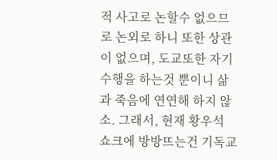적 사고로 논할수 없으므로 논외로 하니 또한 상관이 없으며, 도교또한 자기수행을 하는것 뿐이니 삶과 죽음에 연연해 하지 않소. 그래서, 현재 황우석 쇼크에 방방뜨는건 기독교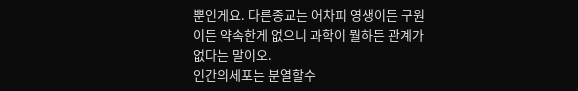뿐인게요. 다른종교는 어차피 영생이든 구원이든 약속한게 없으니 과학이 뭘하든 관계가 없다는 말이오.
인간의세포는 분열할수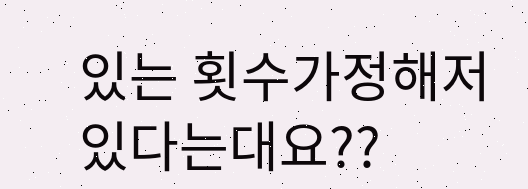있는 횟수가정해저있다는대요??